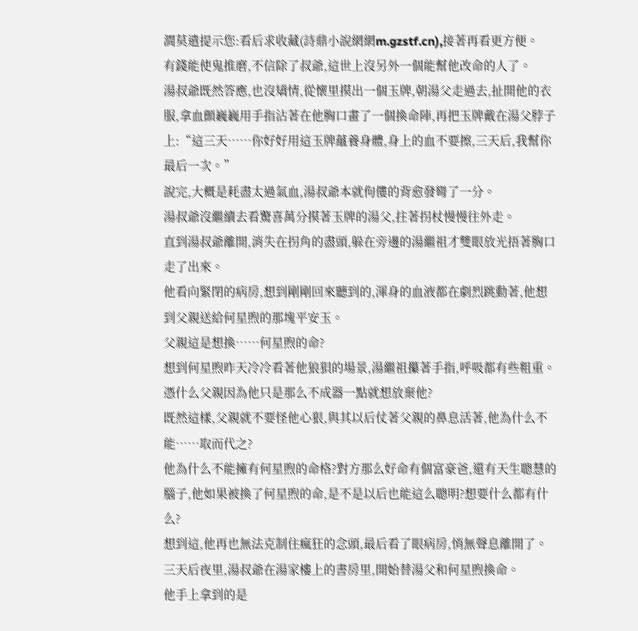澗莫遣提示您:看后求收藏(詩鼎小說網網m.gzstf.cn),接著再看更方便。
有錢能使鬼推磨,不信除了叔爺,這世上沒另外一個能幫他改命的人了。
湯叔爺既然答應,也沒矯情,從懷里摸出一個玉牌,朝湯父走過去,扯開他的衣服,拿血顫巍巍用手指沾著在他胸口畫了一個換命陣,再把玉牌戴在湯父脖子上:“這三天……你好好用這玉牌蘊養身體,身上的血不要擦,三天后,我幫你最后一次。”
說完,大概是耗盡太過氣血,湯叔爺本就佝僂的背愈發彎了一分。
湯叔爺沒繼續去看驚喜萬分摸著玉牌的湯父,拄著拐杖慢慢往外走。
直到湯叔爺離開,消失在拐角的盡頭,躲在旁邊的湯繼祖才雙眼放光捂著胸口走了出來。
他看向緊閉的病房,想到剛剛回來聽到的,渾身的血液都在劇烈跳動著,他想到父親送給何星煦的那塊平安玉。
父親這是想換……何星煦的命?
想到何星煦昨天冷冷看著他狼狽的場景,湯繼祖攥著手指,呼吸都有些粗重。
憑什么父親因為他只是那么不成器一點就想放棄他?
既然這樣,父親就不要怪他心狠,與其以后仗著父親的鼻息活著,他為什么不能……取而代之?
他為什么不能擁有何星煦的命格?對方那么好命有個富豪爸,還有天生聰慧的腦子,他如果被換了何星煦的命,是不是以后也能這么聰明?想要什么都有什么?
想到這,他再也無法克制住瘋狂的念頭,最后看了眼病房,悄無聲息離開了。
三天后夜里,湯叔爺在湯家樓上的書房里,開始替湯父和何星煦換命。
他手上拿到的是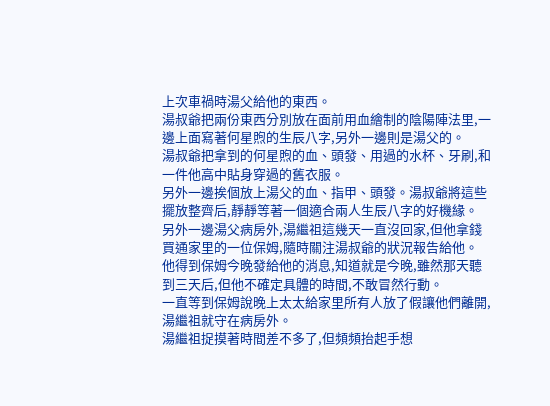上次車禍時湯父給他的東西。
湯叔爺把兩份東西分別放在面前用血繪制的陰陽陣法里,一邊上面寫著何星煦的生辰八字,另外一邊則是湯父的。
湯叔爺把拿到的何星煦的血、頭發、用過的水杯、牙刷,和一件他高中貼身穿過的舊衣服。
另外一邊挨個放上湯父的血、指甲、頭發。湯叔爺將這些擺放整齊后,靜靜等著一個適合兩人生辰八字的好機緣。
另外一邊湯父病房外,湯繼祖這幾天一直沒回家,但他拿錢買通家里的一位保姆,隨時關注湯叔爺的狀況報告給他。
他得到保姆今晚發給他的消息,知道就是今晚,雖然那天聽到三天后,但他不確定具體的時間,不敢冒然行動。
一直等到保姆說晚上太太給家里所有人放了假讓他們離開,湯繼祖就守在病房外。
湯繼祖捉摸著時間差不多了,但頻頻抬起手想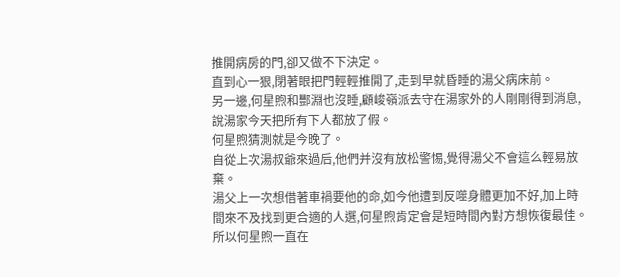推開病房的門,卻又做不下決定。
直到心一狠,閉著眼把門輕輕推開了,走到早就昏睡的湯父病床前。
另一邊,何星煦和酆淵也沒睡,顧峻嶺派去守在湯家外的人剛剛得到消息,說湯家今天把所有下人都放了假。
何星煦猜測就是今晚了。
自從上次湯叔爺來過后,他們并沒有放松警惕,覺得湯父不會這么輕易放棄。
湯父上一次想借著車禍要他的命,如今他遭到反噬身體更加不好,加上時間來不及找到更合適的人選,何星煦肯定會是短時間內對方想恢復最佳。
所以何星煦一直在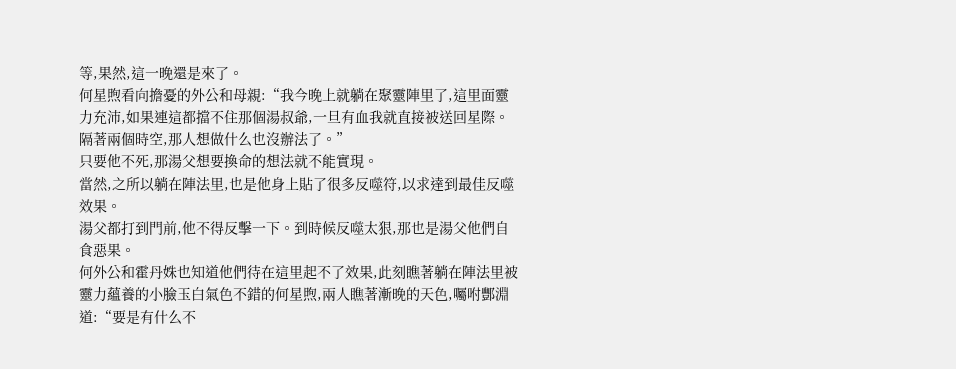等,果然,這一晚還是來了。
何星煦看向擔憂的外公和母親:“我今晚上就躺在聚靈陣里了,這里面靈力充沛,如果連這都擋不住那個湯叔爺,一旦有血我就直接被送回星際。隔著兩個時空,那人想做什么也沒辦法了。”
只要他不死,那湯父想要換命的想法就不能實現。
當然,之所以躺在陣法里,也是他身上貼了很多反噬符,以求達到最佳反噬效果。
湯父都打到門前,他不得反擊一下。到時候反噬太狠,那也是湯父他們自食惡果。
何外公和霍丹姝也知道他們待在這里起不了效果,此刻瞧著躺在陣法里被靈力蘊養的小臉玉白氣色不錯的何星煦,兩人瞧著漸晚的天色,囑咐酆淵道:“要是有什么不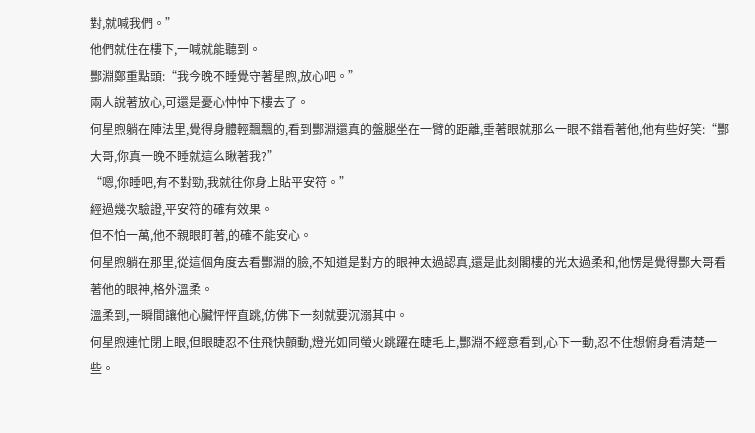對,就喊我們。”
他們就住在樓下,一喊就能聽到。
酆淵鄭重點頭:“我今晚不睡覺守著星煦,放心吧。”
兩人說著放心,可還是憂心忡忡下樓去了。
何星煦躺在陣法里,覺得身體輕飄飄的,看到酆淵還真的盤腿坐在一臂的距離,垂著眼就那么一眼不錯看著他,他有些好笑:“酆大哥,你真一晚不睡就這么瞅著我?”
“嗯,你睡吧,有不對勁,我就往你身上貼平安符。”
經過幾次驗證,平安符的確有效果。
但不怕一萬,他不親眼盯著,的確不能安心。
何星煦躺在那里,從這個角度去看酆淵的臉,不知道是對方的眼神太過認真,還是此刻閣樓的光太過柔和,他愣是覺得酆大哥看著他的眼神,格外溫柔。
溫柔到,一瞬間讓他心臟怦怦直跳,仿佛下一刻就要沉溺其中。
何星煦連忙閉上眼,但眼睫忍不住飛快顫動,燈光如同螢火跳躍在睫毛上,酆淵不經意看到,心下一動,忍不住想俯身看清楚一些。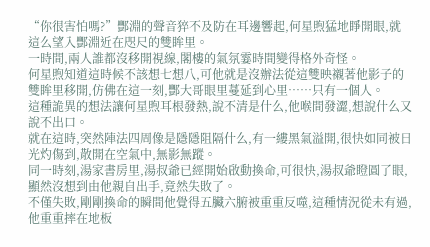“你很害怕嗎?”酆淵的聲音猝不及防在耳邊響起,何星煦猛地睜開眼,就這么望入酆淵近在咫尺的雙眸里。
一時間,兩人誰都沒移開視線,閣樓的氣氛霎時間變得格外奇怪。
何星煦知道這時候不該想七想八,可他就是沒辦法從這雙映襯著他影子的雙眸里移開,仿佛在這一刻,酆大哥眼里蔓延到心里……只有一個人。
這種詭異的想法讓何星煦耳根發熱,說不清是什么,他喉間發澀,想說什么又說不出口。
就在這時,突然陣法四周像是隱隱阻隔什么,有一縷黑氣溢開,很快如同被日光灼傷到,散開在空氣中,無影無蹤。
同一時刻,湯家書房里,湯叔爺已經開始啟動換命,可很快,湯叔爺瞪圓了眼,顯然沒想到由他親自出手,竟然失敗了。
不僅失敗,剛剛換命的瞬間他覺得五臟六腑被重重反噬,這種情況從未有過,他重重摔在地板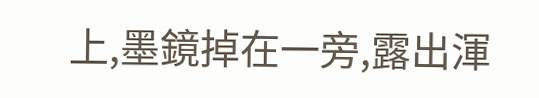上,墨鏡掉在一旁,露出渾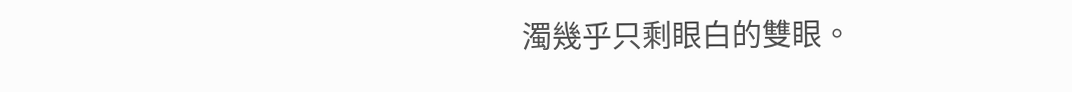濁幾乎只剩眼白的雙眼。